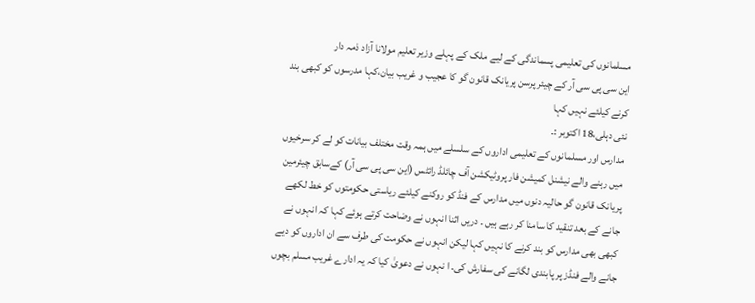مسلمانوں کی تعلیمی پسماندگی کے لیے ملک کے پہلے وزیر تعلیم مولانا آزاد ذمہ دار
این سی پی سی آر کے چیئر پرسن پریانک قانون گو کا عجیب و غریب بیان،کہا مدرسوں کو کبھی بند کرنے کیلئے نہیں کہا
نئی دہلی،18 اکتوبر :۔
مدارس اور مسلمانوں کے تعلیمی اداروں کے سلسلے میں ہمہ وقت مختلف بیانات کو لے کر سرخیوں میں رہنے والے نیشنل کمیشن فار پروٹیکشن آف چائلڈ رائٹس (این سی پی سی آر) کےسابق چیئرمین پریانک قانون گو حالیہ دنوں میں مدارس کے فنڈ کو روکنے کیلئے ریاستی حکومتوں کو خط لکھے جانے کے بعد تنقید کا سامنا کر رہے ہیں ۔ دریں اثنا انہوں نے وضاحت کرتے ہوئے کہا کہ انہوں نے کبھی بھی مدارس کو بند کرنے کا نہیں کہا لیکن انہوں نے حکومت کی طرف سے ان اداروں کو دیے جانے والے فنڈز پر پابندی لگانے کی سفارش کی۔ ا نہوں نے دعویٰ کیا کہ یہ ادارے غریب مسلم بچوں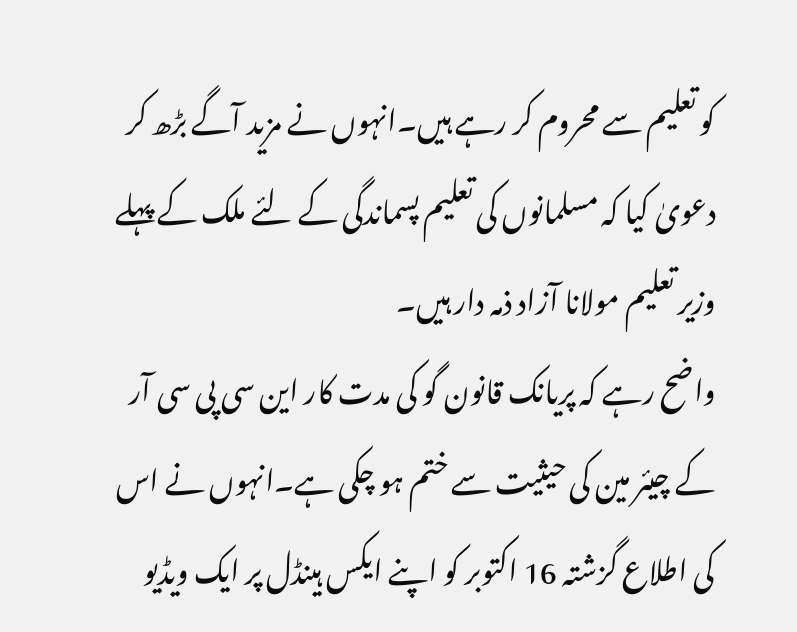کو تعلیم سے محروم کر رہے ہیں۔انہوں نے مزید آگے بڑھ کر دعویٰ کیا کہ مسلمانوں کی تعلیم پسماندگی کے لئے ملک کے پہلے وزیر تعلیم مولانا آزاد ذمہ دار ہیں۔
واضح رہے کہ پریانک قانون گو کی مدت کار این سی پی سی آر کے چیئر مین کی حیثیت سے ختم ہو چکی ہے۔انہوں نے اس کی اطلاع گزشتہ 16 اکتوبر کو اپنے ایکس ہینڈل پر ایک ویڈیو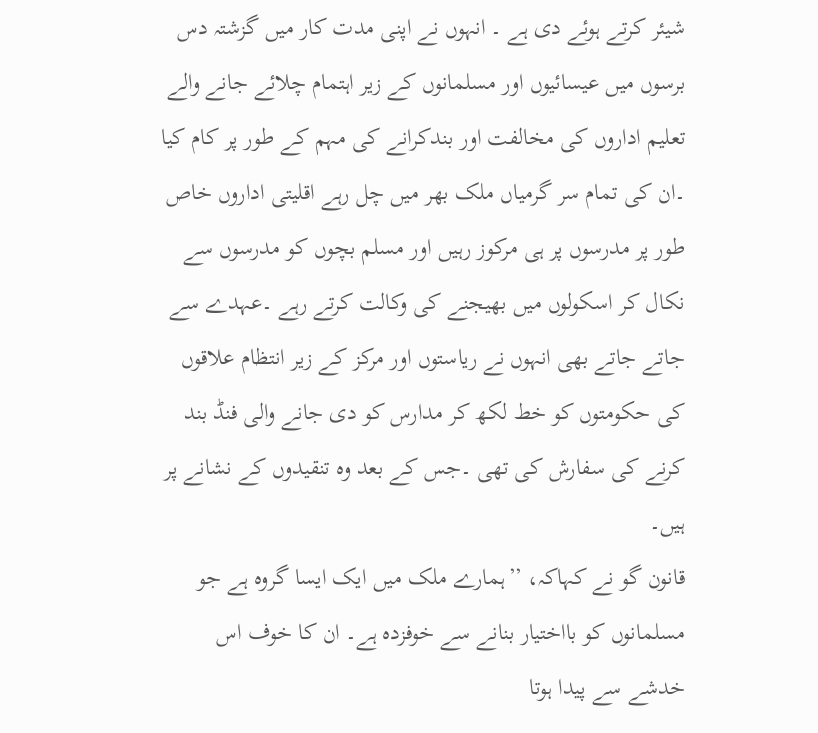شیئر کرتے ہوئے دی ہے ۔ انہوں نے اپنی مدت کار میں گزشتہ دس برسوں میں عیسائیوں اور مسلمانوں کے زیر اہتمام چلائے جانے والے تعلیم اداروں کی مخالفت اور بندکرانے کی مہم کے طور پر کام کیا ۔ان کی تمام سر گرمیاں ملک بھر میں چل رہے اقلیتی اداروں خاص طور پر مدرسوں پر ہی مرکوز رہیں اور مسلم بچوں کو مدرسوں سے نکال کر اسکولوں میں بھیجنے کی وکالت کرتے رہے ۔عہدے سے جاتے جاتے بھی انہوں نے ریاستوں اور مرکز کے زیر انتظام علاقوں کی حکومتوں کو خط لکھ کر مدارس کو دی جانے والی فنڈ بند کرنے کی سفارش کی تھی ۔جس کے بعد وہ تنقیدوں کے نشانے پر ہیں۔
قانون گو نے کہاکہ، ’’ہمارے ملک میں ایک ایسا گروہ ہے جو مسلمانوں کو بااختیار بنانے سے خوفزدہ ہے۔ ان کا خوف اس خدشے سے پیدا ہوتا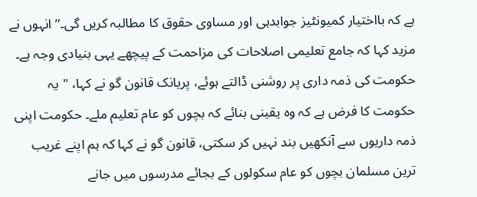ہے کہ بااختیار کمیونٹیز جوابدہی اور مساوی حقوق کا مطالبہ کریں گی۔” انہوں نے مزید کہا کہ جامع تعلیمی اصلاحات کی مزاحمت کے پیچھے یہی بنیادی وجہ ہے۔
حکومت کی ذمہ داری پر روشنی ڈالتے ہوئے، پریانک قانون گو نے کہا، "یہ حکومت کا فرض ہے کہ وہ یقینی بنائے کہ بچوں کو عام تعلیم ملے۔ حکومت اپنی ذمہ داریوں سے آنکھیں بند نہیں کر سکتی، قانون گو نے کہا کہ ہم اپنے غریب ترین مسلمان بچوں کو عام سکولوں کے بجائے مدرسوں میں جانے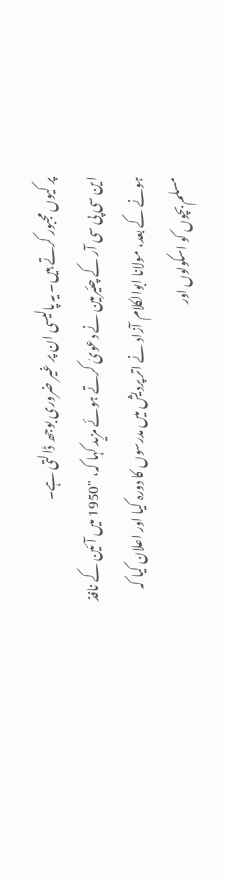پر کیوں مجبور کرتے ہیں۔ یہ پالیسی ان پر غیر ضروری بوجھ ڈالتی ہے۔
این سی پی سی آر کے چئیرمین نے دعویٰ کرتے ہوئے مزید کہا کہ، "1950 میں آئین کے نافذ ہونے کے بعد، مولانا ابوالکلام آزاد نے اتر پردیش میں مدرسوں کا دورہ کیا اور اعلان کیا کہ مسلم بچوں کو اسکولوں اور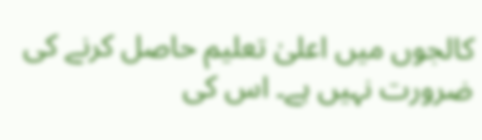کالجوں میں اعلیٰ تعلیم حاصل کرنے کی ضرورت نہیں ہے۔ اس کی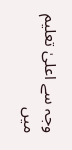وجہ سے اعلیٰ تعلیم میں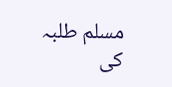مسلم طلبہ کی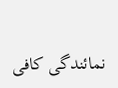نمائندگی کافی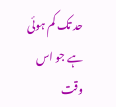حد تک کم ہوئی ہے جو اس وقت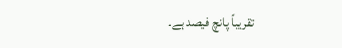تقریباً پانچ فیصد ہے۔